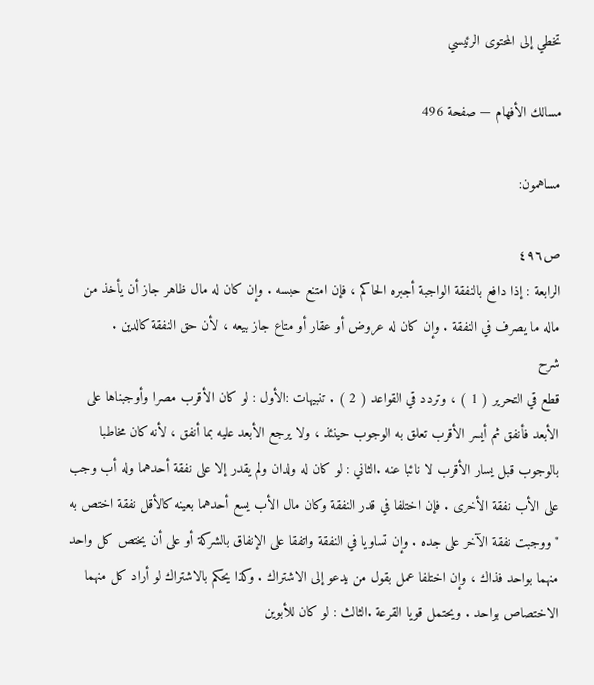تخطي إلى المحتوى الرئيسي

مسالك الأفهام — صفحة 496

مساهمون:

ص٤٩٦
الرابعة : إذا دافع بالنفقة الواجبة أجبره الحاكم ، فإن امتنع حبسه . وإن كان له مال ظاهر جاز أن يأخذ من ماله ما يصرف في النفقة . وإن كان له عروض أو عقار أو متاع جاز بيعه ، لأن حق النفقة كالدين .
شرح
قطع قي التحرير ( 1 ) ، وتردد قي القواعد ( 2 ) . تنبيهات :الأول : لو كان الأقرب مصرا وأوجبناها على الأبعد فأنفق ثم أيسر الأقرب تعلق به الوجوب حينئذ ، ولا يرجع الأبعد عليه بما أنفق ، لأنه كان مخاطبا بالوجوب قبل يسار الأقرب لا نائبا عنه .الثاني : لو كان له ولدان ولم يقدر إلا على نفقة أحدهما وله أب وجب على الأب نفقة الأخرى . فإن اختلفا في قدر النفقة وكان مال الأب يسع أحدهما بعينه كالأقل نفقة اختص به " ووجبت نفقة الآخر على جده . وإن تساويا في النفقة واتفقا على الإنفاق بالشركة أو على أن يختص كل واحد منهما بواحد فذاك ، وإن اختلفا عمل بقول من يدعو إلى الاشتراك . وكذا يحكم بالاشتراك لو أراد كل منهما الاختصاص بواحد . ويحتمل قويا القرعة .الثالث : لو كان للأبوين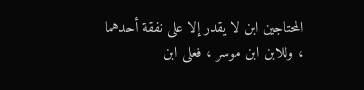المحتاجين ابن لا يقدر إلا على نفقة أحدهما ، وللابن ابن موسر ، فعلى ابن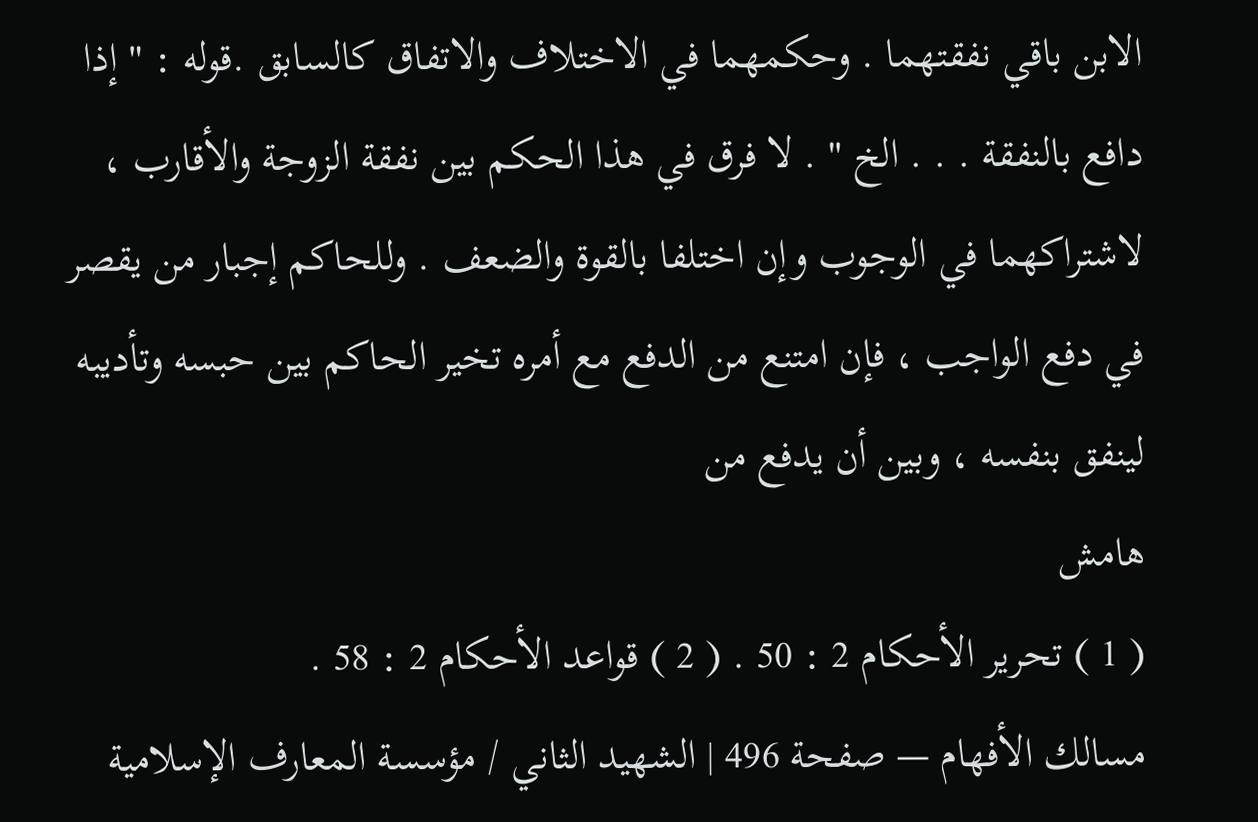الابن باقي نفقتهما . وحكمهما في الاختلاف والاتفاق كالسابق .قوله : " إذا دافع بالنفقة . . . الخ " . لا فرق في هذا الحكم بين نفقة الزوجة والأقارب ، لاشتراكهما في الوجوب وإن اختلفا بالقوة والضعف . وللحاكم إجبار من يقصر في دفع الواجب ، فإن امتنع من الدفع مع أمره تخير الحاكم بين حبسه وتأديبه لينفق بنفسه ، وبين أن يدفع من
هامش
( 1 ) تحرير الأحكام 2 : 50 . ( 2 ) قواعد الأحكام 2 : 58 .
مسالك الأفهام — صفحة 496 | الشهيد الثاني / مؤسسة المعارف الإسلامية